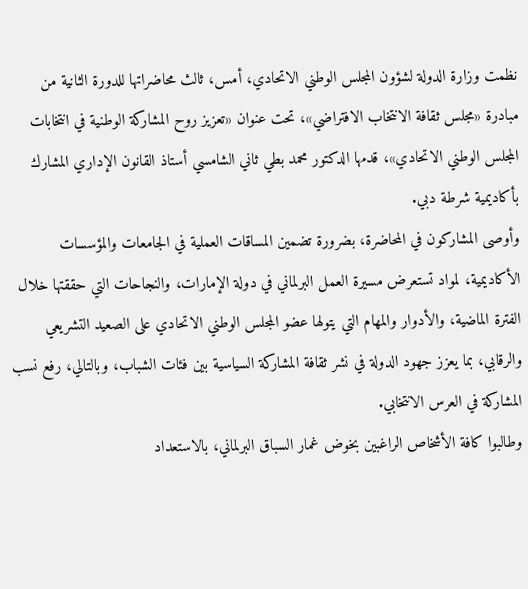نظمت وزارة الدولة لشؤون المجلس الوطني الاتحادي، أمس، ثالث محاضراتها للدورة الثانية من مبادرة «مجلس ثقافة الانتخاب الافتراضي»، تحت عنوان «تعزيز روح المشاركة الوطنية في انتخابات المجلس الوطني الاتحادي»، قدمها الدكتور محمد بطي ثاني الشامسي أستاذ القانون الإداري المشارك بأكاديمية شرطة دبي.
وأوصى المشاركون في المحاضرة، بضرورة تضمين المساقات العملية في الجامعات والمؤسسات الأكاديمية، لمواد تستعرض مسيرة العمل البرلماني في دولة الإمارات، والنجاحات التي حققتها خلال الفترة الماضية، والأدوار والمهام التي يتولها عضو المجلس الوطني الاتحادي على الصعيد التشريعي والرقابي، بما يعزز جهود الدولة في نشر ثقافة المشاركة السياسية بين فئات الشباب، وبالتالي، رفع نسب المشاركة في العرس الانتخابي.
وطالبوا كافة الأشخاص الراغبين بخوض غمار السباق البرلماني، بالاستعداد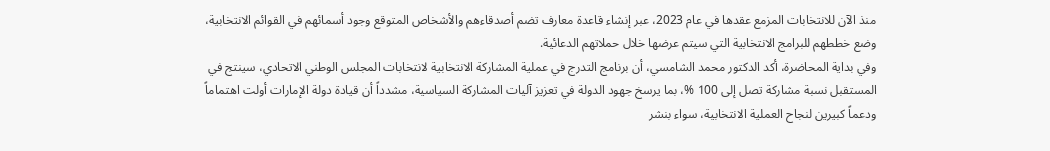منذ الآن للانتخابات المزمع عقدها في عام 2023، عبر إنشاء قاعدة معارف تضم أصدقاءهم والأشخاص المتوقع وجود أسمائهم في القوائم الانتخابية، وضع خططهم للبرامج الانتخابية التي سيتم عرضها خلال حملاتهم الدعائية.
وفي بداية المحاضرة، أكد الدكتور محمد الشامسي، أن برنامج التدرج في عملية المشاركة الانتخابية لانتخابات المجلس الوطني الاتحادي، سينتج في المستقبل نسبة مشاركة تصل إلى 100 %، بما يرسخ جهود الدولة في تعزيز آليات المشاركة السياسية، مشدداً أن قيادة دولة الإمارات أولت اهتماماً ودعماً كبيرين لنجاح العملية الانتخابية، سواء بنشر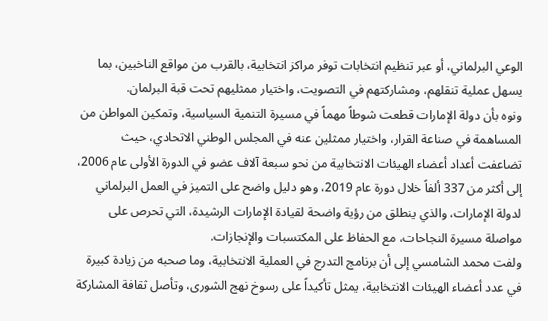الوعي البرلماني، أو عبر تنظيم انتخابات توفر مراكز انتخابية، بالقرب من مواقع الناخبين، بما يسهل عملية تنقلهم، ومشاركتهم في التصويت، واختيار ممثليهم تحت قبة البرلمان.
ونوه بأن دولة الإمارات قطعت شوطاً مهماً في مسيرة التنمية السياسية، وتمكين المواطن من المساهمة في صناعة القرار، واختيار ممثلين عنه في المجلس الوطني الاتحادي، حيث تضاعفت أعداد أعضاء الهيئات الانتخابية من نحو سبعة آلاف عضو في الدورة الأولى عام 2006، إلى أكثر من 337 ألفاً خلال دورة عام 2019، وهو دليل واضح على التميز في العمل البرلماني لدولة الإمارات، والذي ينطلق من رؤية واضحة لقيادة الإمارات الرشيدة، التي تحرص على مواصلة مسيرة النجاحات، مع الحفاظ على المكتسبات والإنجازات.
ولفت محمد الشامسي إلى أن برنامج التدرج في العملية الانتخابية، وما صحبه من زيادة كبيرة في عدد أعضاء الهيئات الانتخابية، يمثل تأكيداً على رسوخ نهج الشورى، وتأصل ثقافة المشاركة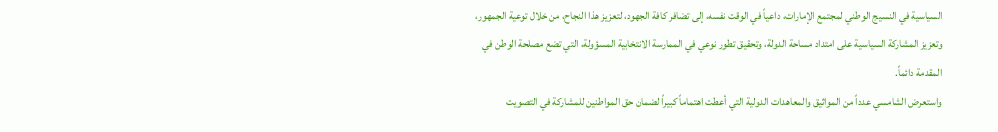السياسية في النسيج الوطني لمجتمع الإمارات، داعياً في الوقت نفسه، إلى تضافر كافة الجهود، لتعزيز هذا النجاح، من خلال توعية الجمهور، وتعزيز المشاركة السياسية على امتداد مساحة الدولة، وتحقيق تطور نوعي في الممارسة الانتخابية المسؤولة، التي تضع مصلحة الوطن في المقدمة دائماً.
واستعرض الشامسي عدداً من المواثيق والمعاهدات الدولية التي أعطت اهتماماً كبيراً لضمان حق المواطنين للمشاركة في التصويت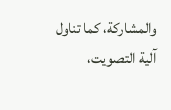والمشاركة، كما تناول آلية التصويت،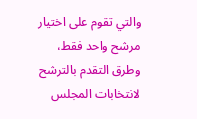والتي تقوم على اختيار مرشح واحد فقط، وطرق التقدم بالترشح لانتخابات المجلس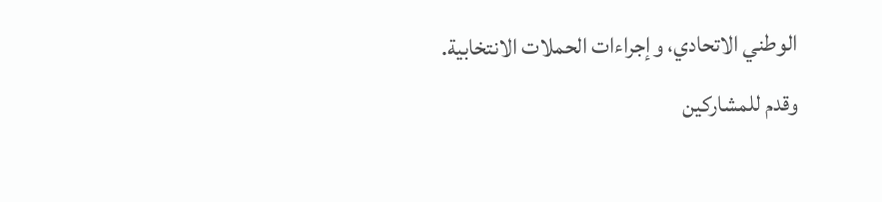الوطني الاتحادي، وإجراءات الحملات الانتخابية.
وقدم للمشاركين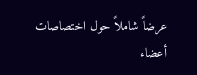عرضاً شاملاً حول اختصاصات أعضاء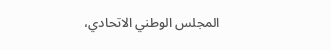المجلس الوطني الاتحادي،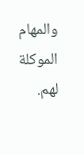والمهام الموكلة لهم.